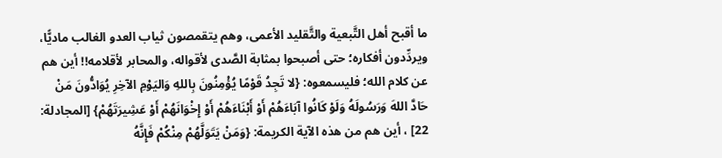ما أقبح أهل التَّبعية والتَّقليد الأعمى، وهم يتقمصون ثياب العدو الغالب ماديًّا، ويردِّدون أفكاره؛ حتى أصبحوا بمثابة الصَّدى لأقواله، والمحابر لأقلامه!! أين هم عن كلام الله؛ فليسمعوه: {لا تَجِدُ قَوْمًا يُؤْمِنُونَ بِاللهِ وَاليَوْمِ الآخِرِ يُوَادُّونَ مَنْ حَادَّ اللهَ وَرَسُولَهُ وَلَوْ كَانُوا آبَاءَهُمْ أَوْ أَبْنَاءَهُمْ أَوْ إِخْوَانَهُمْ أَوْ عَشِيرَتَهُمْ} [المجادلة: 22] ، أين هم من هذه الآية الكريمة: {وَمَنْ يَتَوَلَّهُمْ مِنْكُمْ فَإِنَّهُ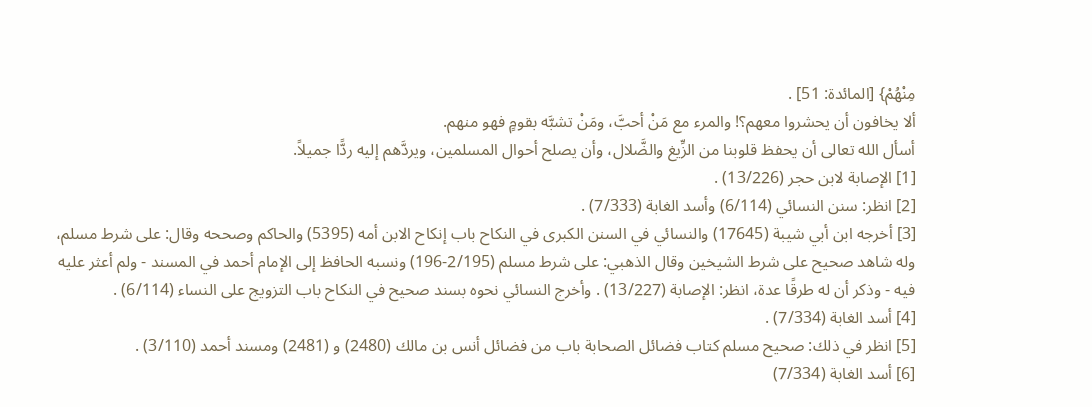مِنْهُمْ} [المائدة: 51] .
ألا يخافون أن يحشروا معهم؟! والمرء مع مَنْ أحبَّ، ومَنْ تشبَّه بقومٍ فهو منهم.
أسأل الله تعالى أن يحفظ قلوبنا من الزِّيغ والضَّلال، وأن يصلح أحوال المسلمين، ويردَّهم إليه ردًّا جميلاً.
[1] الإصابة لابن حجر (13/226) .
[2] انظر: سنن النسائي (6/114) وأسد الغابة (7/333) .
[3] أخرجه ابن أبي شيبة (17645) والنسائي في السنن الكبرى في النكاح باب إنكاح الابن أمه (5395) والحاكم وصححه وقال: على شرط مسلم، وله شاهد صحيح على شرط الشيخين وقال الذهبي: على شرط مسلم (2/195-196) ونسبه الحافظ إلى الإمام أحمد في المسند - ولم أعثر عليه فيه - وذكر أن له طرقًا عدة، انظر: الإصابة (13/227) . وأخرج النسائي نحوه بسند صحيح في النكاح باب التزويج على النساء (6/114) .
[4] أسد الغابة (7/334) .
[5] انظر في ذلك: صحيح مسلم كتاب فضائل الصحابة باب من فضائل أنس بن مالك (2480) و (2481) ومسند أحمد (3/110) .
[6] أسد الغابة (7/334)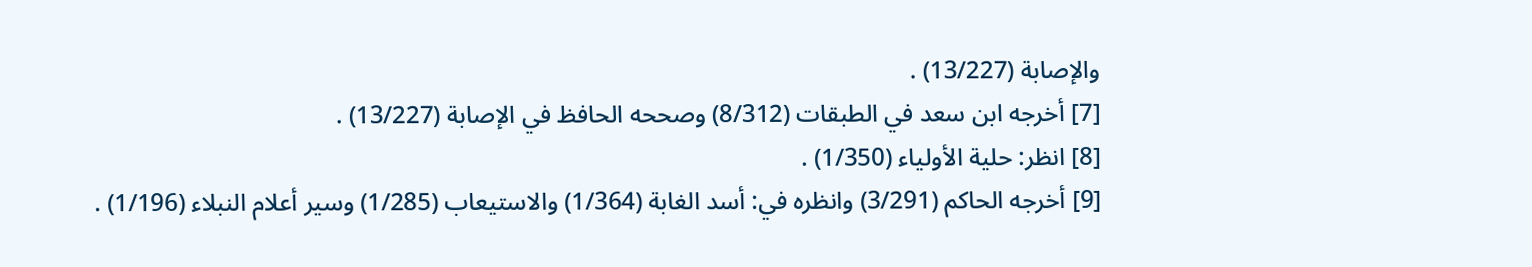والإصابة (13/227) .
[7] أخرجه ابن سعد في الطبقات (8/312) وصححه الحافظ في الإصابة (13/227) .
[8] انظر: حلية الأولياء (1/350) .
[9] أخرجه الحاكم (3/291) وانظره في: أسد الغابة (1/364) والاستيعاب (1/285) وسير أعلام النبلاء (1/196) .